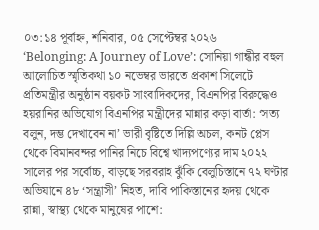০৩:১৪ পূর্বাহ্ন, শনিবার, ০৫ সেপ্টেম্বর ২০২৬
‘Belonging: A Journey of Love’: সোনিয়া গান্ধীর বহুল আলোচিত স্মৃতিকথা ১০ নভেম্বর ভারতে প্রকাশ সিলেটে প্রতিমন্ত্রীর অনুষ্ঠান বয়কট সাংবাদিকদের, বিএনপির বিরুদ্ধেও হয়রানির অভিযোগ বিএনপির মন্ত্রীদের মান্নার কড়া বার্তা: ‘সত্য বলুন, দম্ভ দেখাবেন না’ ভারী বৃষ্টিতে দিল্লি অচল, কনট প্লেস থেকে বিমানবন্দর পানির নিচে বিশ্বে খাদ্যপণ্যের দাম ২০২২ সালের পর সর্বোচ্চ, বাড়ছে সরবরাহ ঝুঁকি বেলুচিস্তানে ৭২ ঘণ্টার অভিযানে ৪৮ ‘সন্ত্রাসী’ নিহত, দাবি পাকিস্তানের হৃদয় থেকে রান্না, স্বাস্থ্য থেকে মানুষের পাশে: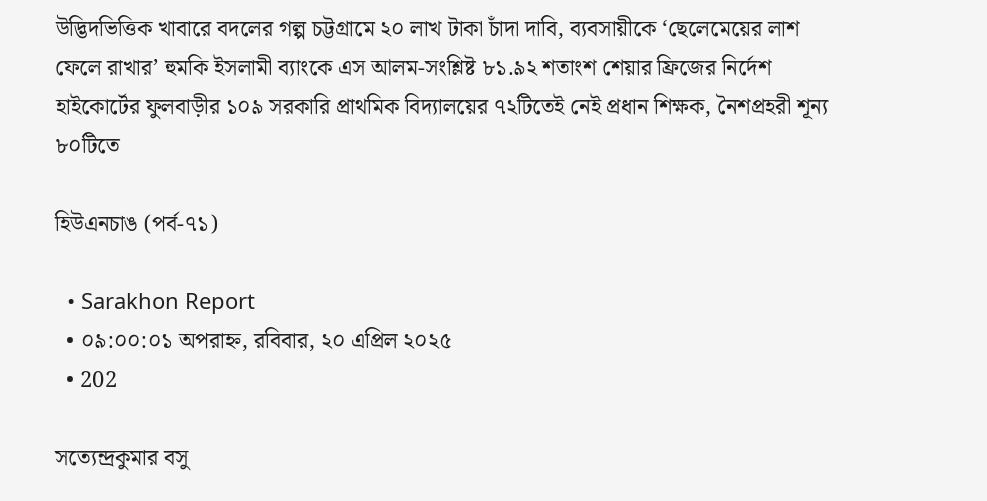উদ্ভিদভিত্তিক খাবারে বদলের গল্প চট্টগ্রামে ২০ লাখ টাকা চাঁদা দাবি, ব্যবসায়ীকে ‘ছেলেমেয়ের লাশ ফেলে রাখার’ হুমকি ইসলামী ব্যাংকে এস আলম-সংশ্লিষ্ট ৮১.৯২ শতাংশ শেয়ার ফ্রিজের নির্দেশ হাইকোর্টের ফুলবাড়ীর ১০৯ সরকারি প্রাথমিক বিদ্যালয়ের ৭২টিতেই নেই প্রধান শিক্ষক, নৈশপ্রহরী শূন্য ৮০টিতে

হিউএনচাঙ (পর্ব-৭১)

  • Sarakhon Report
  • ০৯:০০:০১ অপরাহ্ন, রবিবার, ২০ এপ্রিল ২০২৫
  • 202

সত্যেন্দ্রকুমার বসু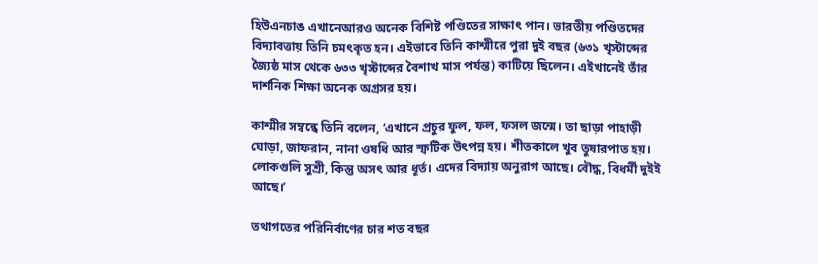হিউএনচাঙ এখানেআরও অনেক বিশিষ্ট পণ্ডিতের সাক্ষাৎ পান। ভারতীয় পণ্ডিতদের বিদ্যাবত্তায় তিনি চমৎকৃত হন। এইভাবে তিনি কাশ্মীরে পুরা দুই বছর (৬৩১ খৃস্টাব্দের জ্যৈষ্ঠ মাস থেকে ৬৩৩ খৃস্টাব্দের বৈশাখ মাস পর্যন্ত) কাটিয়ে ছিলেন। এইখানেই তাঁর দার্শনিক শিক্ষা অনেক অগ্রসর হয়।

কাশ্মীর সম্বন্ধে তিনি বলেন, ‘এখানে প্রচুর ফুল, ফল, ফসল জন্মে। তা ছাড়া পাহাড়ী ঘোড়া, জাফরান, নানা ওষধি আর স্ফটিক উৎপন্ন হয়। শীতকালে খুব তুষারপাত হয়। লোকগুলি সুশ্রী, কিন্তু অসৎ আর ধূর্ত। এদের বিদ্যায় অনুরাগ আছে। বৌদ্ধ, বিধর্মী দুইই আছে।’

তথাগতের পরিনির্বাণের চার শত বছর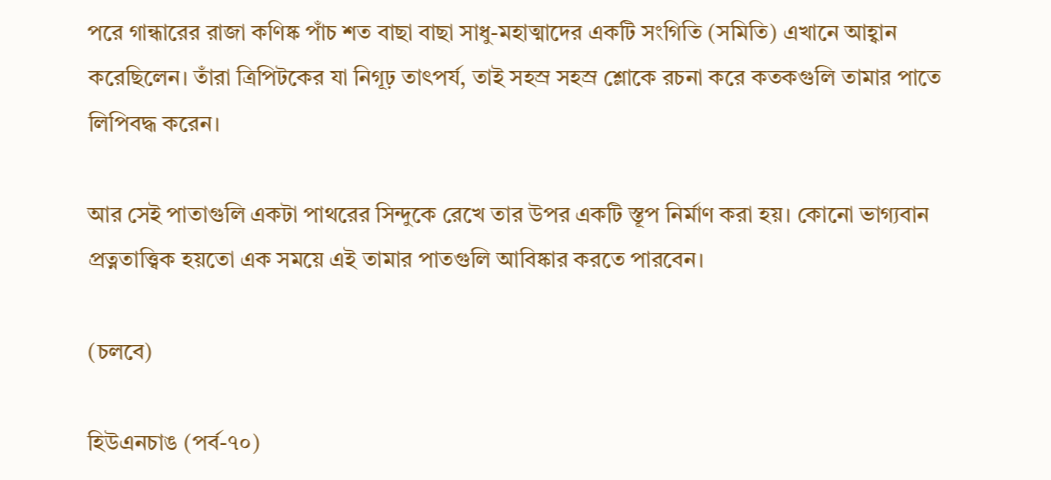পরে গান্ধারের রাজা কণিষ্ক পাঁচ শত বাছা বাছা সাধু-মহাত্মাদের একটি সংগিতি (সমিতি) এখানে আহ্বান করেছিলেন। তাঁরা ত্রিপিটকের যা নিগূঢ় তাৎপর্য, তাই সহস্র সহস্র শ্লোকে রচনা করে কতকগুলি তামার পাতে লিপিবদ্ধ করেন।

আর সেই পাতাগুলি একটা পাথরের সিন্দুকে রেখে তার উপর একটি স্তূপ নির্মাণ করা হয়। কোনো ভাগ্যবান প্রত্নতাত্ত্বিক হয়তো এক সময়ে এই তামার পাতগুলি আবিষ্কার করতে পারবেন।

(চলবে)

হিউএনচাঙ (পর্ব-৭০)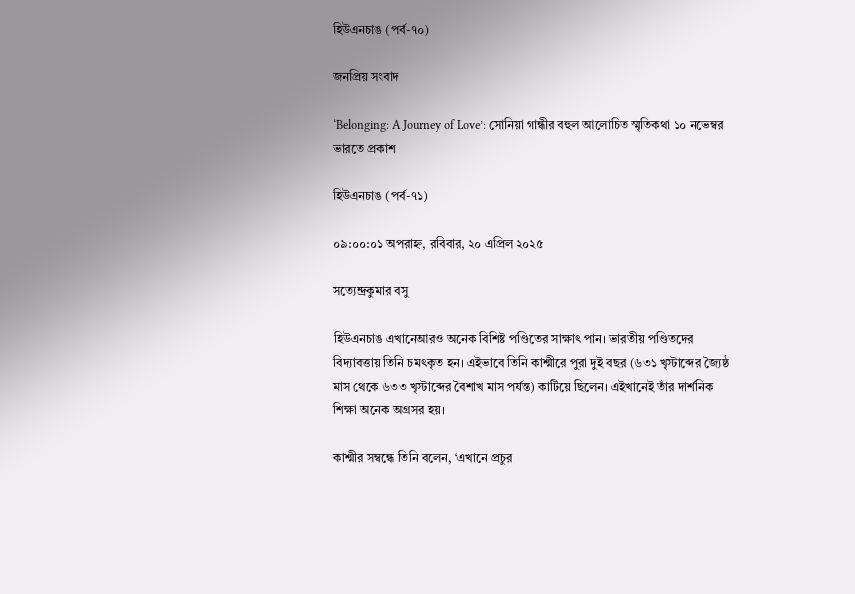হিউএনচাঙ (পর্ব-৭০)

জনপ্রিয় সংবাদ

‘Belonging: A Journey of Love’: সোনিয়া গান্ধীর বহুল আলোচিত স্মৃতিকথা ১০ নভেম্বর ভারতে প্রকাশ

হিউএনচাঙ (পর্ব-৭১)

০৯:০০:০১ অপরাহ্ন, রবিবার, ২০ এপ্রিল ২০২৫

সত্যেন্দ্রকুমার বসু

হিউএনচাঙ এখানেআরও অনেক বিশিষ্ট পণ্ডিতের সাক্ষাৎ পান। ভারতীয় পণ্ডিতদের বিদ্যাবত্তায় তিনি চমৎকৃত হন। এইভাবে তিনি কাশ্মীরে পুরা দুই বছর (৬৩১ খৃস্টাব্দের জ্যৈষ্ঠ মাস থেকে ৬৩৩ খৃস্টাব্দের বৈশাখ মাস পর্যন্ত) কাটিয়ে ছিলেন। এইখানেই তাঁর দার্শনিক শিক্ষা অনেক অগ্রসর হয়।

কাশ্মীর সম্বন্ধে তিনি বলেন, ‘এখানে প্রচুর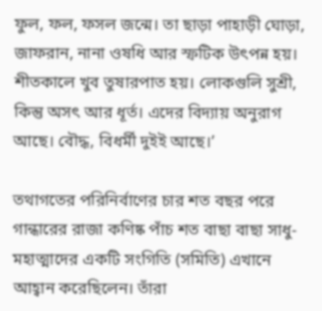ফুল, ফল, ফসল জন্মে। তা ছাড়া পাহাড়ী ঘোড়া, জাফরান, নানা ওষধি আর স্ফটিক উৎপন্ন হয়। শীতকালে খুব তুষারপাত হয়। লোকগুলি সুশ্রী, কিন্তু অসৎ আর ধূর্ত। এদের বিদ্যায় অনুরাগ আছে। বৌদ্ধ, বিধর্মী দুইই আছে।’

তথাগতের পরিনির্বাণের চার শত বছর পরে গান্ধারের রাজা কণিষ্ক পাঁচ শত বাছা বাছা সাধু-মহাত্মাদের একটি সংগিতি (সমিতি) এখানে আহ্বান করেছিলেন। তাঁরা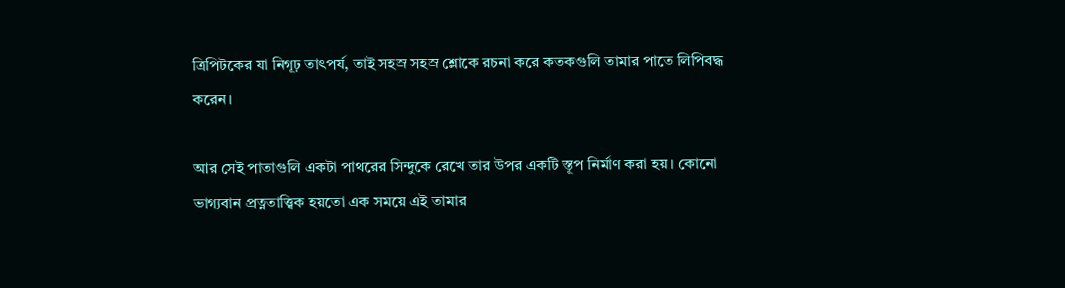ত্রিপিটকের যা নিগূঢ় তাৎপর্য, তাই সহস্র সহস্র শ্লোকে রচনা করে কতকগুলি তামার পাতে লিপিবদ্ধ করেন।

আর সেই পাতাগুলি একটা পাথরের সিন্দুকে রেখে তার উপর একটি স্তূপ নির্মাণ করা হয়। কোনো ভাগ্যবান প্রত্নতাত্ত্বিক হয়তো এক সময়ে এই তামার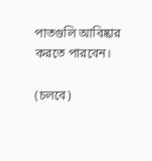পাতগুলি আবিষ্কার করতে পারবেন।

(চলবে)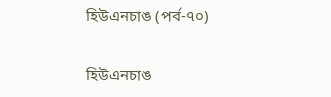হিউএনচাঙ (পর্ব-৭০)

হিউএনচাঙ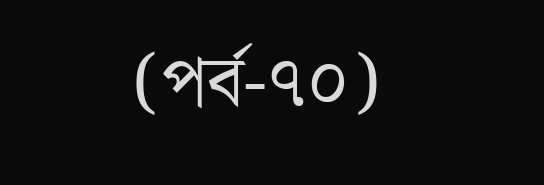(পর্ব-৭০)